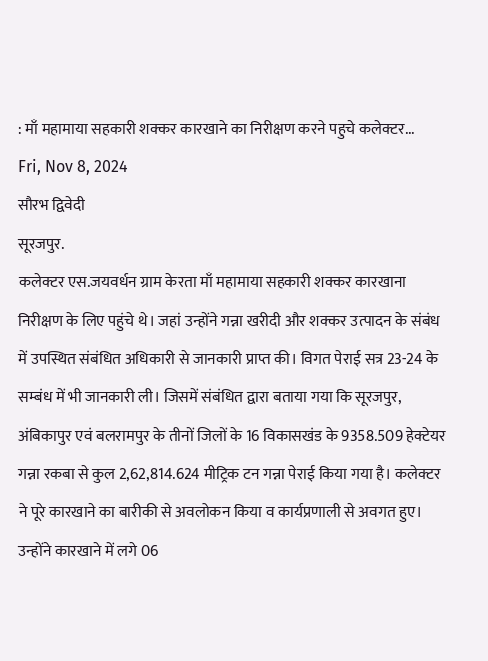: माँ महामाया सहकारी शक्कर कारखाने का निरीक्षण करने पहुचे कलेक्टर...
Fri, Nov 8, 2024
सौरभ द्विवेदी
सूरजपुर.
कलेक्टर एस.जयवर्धन ग्राम केरता माँ महामाया सहकारी शक्कर कारखाना निरीक्षण के लिए पहुंचे थे। जहां उन्होंने गन्ना खरीदी और शक्कर उत्पादन के संबंध में उपस्थित संबंधित अधिकारी से जानकारी प्राप्त की। विगत पेराई सत्र 23-24 के सम्बंध में भी जानकारी ली। जिसमें संबंधित द्वारा बताया गया कि सूरजपुर, अंबिकापुर एवं बलरामपुर के तीनों जिलों के 16 विकासखंड के 9358.509 हेक्टेयर गन्ना रकबा से कुल 2,62,814.624 मीट्रिक टन गन्ना पेराई किया गया है। कलेक्टर ने पूरे कारखाने का बारीकी से अवलोकन किया व कार्यप्रणाली से अवगत हुए। उन्होंने कारखाने में लगे 06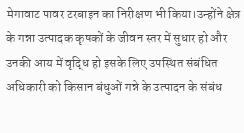मेगावाट पावर टरबाइन का निरीक्षण भी किया।उन्होंने क्षेत्र के गन्ना उत्पादक कृषकों के जीवन स्तर में सुधार हो और उनकी आय में वृद्धि हो इसके लिए उपस्थित संबंधित अधिकारी को किसान बंधुओं गन्ने के उत्पादन के संबंध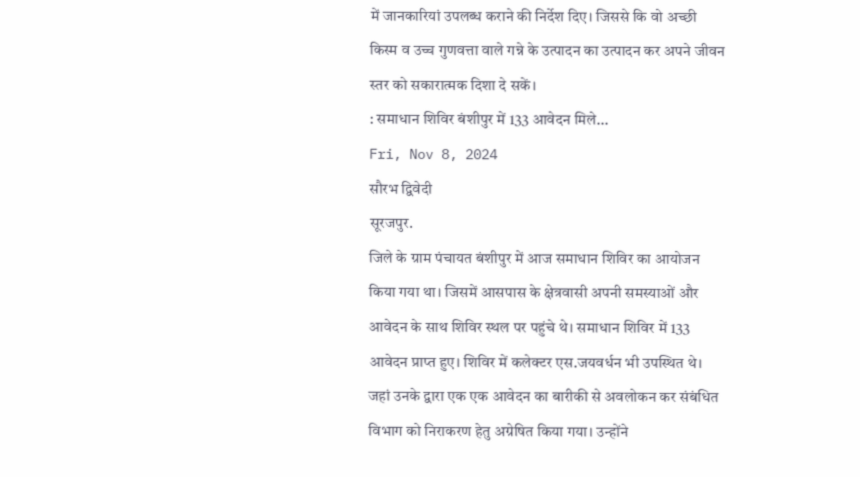में जानकारियां उपलब्ध कराने की निर्देश दिए। जिससे कि वो अच्छी किस्म व उच्च गुणवत्ता वाले गन्ने के उत्पादन का उत्पादन कर अपने जीवन स्तर को सकारात्मक दिशा दे सकें।
: समाधान शिविर बंशीपुर में 133 आवेदन मिले...
Fri, Nov 8, 2024
सौरभ द्विवेदी
सूरजपुर.
जिले के ग्राम पंचायत बंशीपुर में आज समाधान शिविर का आयोजन किया गया था। जिसमें आसपास के क्षेत्रवासी अपनी समस्याओं और आवेदन के साथ शिविर स्थल पर पहुंचे थे। समाधान शिविर में 133 आवेदन प्राप्त हुए। शिविर में कलेक्टर एस.जयवर्धन भी उपस्थित थे। जहां उनके द्वारा एक एक आवेदन का बारीकी से अवलोकन कर संबंधित विभाग को निराकरण हेतु अग्रेषित किया गया। उन्होंने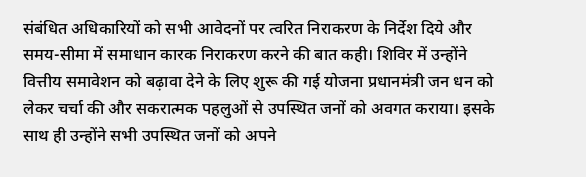संबंधित अधिकारियों को सभी आवेदनों पर त्वरित निराकरण के निर्देश दिये और समय-सीमा में समाधान कारक निराकरण करने की बात कही। शिविर में उन्होंने वित्तीय समावेशन को बढ़ावा देने के लिए शुरू की गई योजना प्रधानमंत्री जन धन को लेकर चर्चा की और सकरात्मक पहलुओं से उपस्थित जनों को अवगत कराया। इसके साथ ही उन्होंने सभी उपस्थित जनों को अपने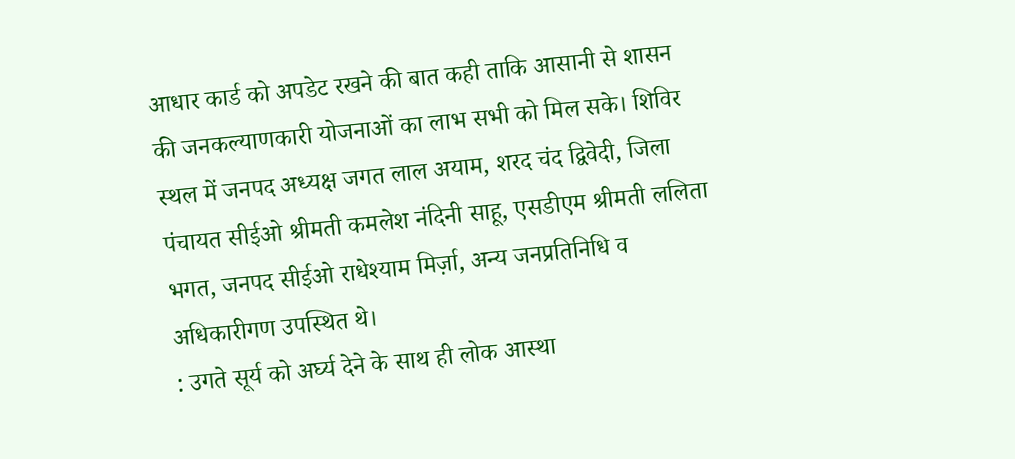आधार कार्ड को अपडेट रखने की बात कही ताकि आसानी से शासन की जनकल्याणकारी योजनाओं का लाभ सभी को मिल सके। शिविर स्थल में जनपद अध्यक्ष जगत लाल अयाम, शरद चंद द्विवेदी, जिला पंचायत सीईओ श्रीमती कमलेश नंदिनी साहू, एसडीएम श्रीमती ललिता भगत, जनपद सीईओ राधेश्याम मिर्ज़ा, अन्य जनप्रतिनिधि व अधिकारीगण उपस्थित थे।
: उगते सूर्य को अर्घ्य देने के साथ ही लोक आस्था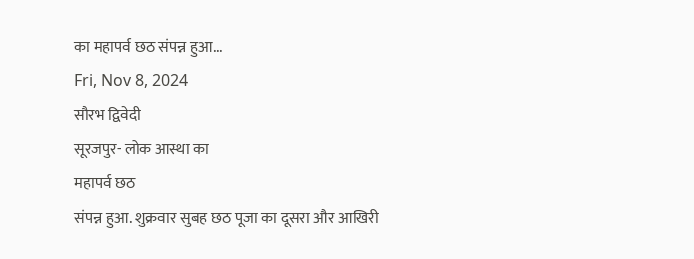का महापर्व छठ संपन्न हुआ...
Fri, Nov 8, 2024
सौरभ द्विवेदी
सूरजपुर- लोक आस्था का
महापर्व छठ
संपन्न हुआ. शुक्रवार सुबह छठ पूजा का दूसरा और आखिरी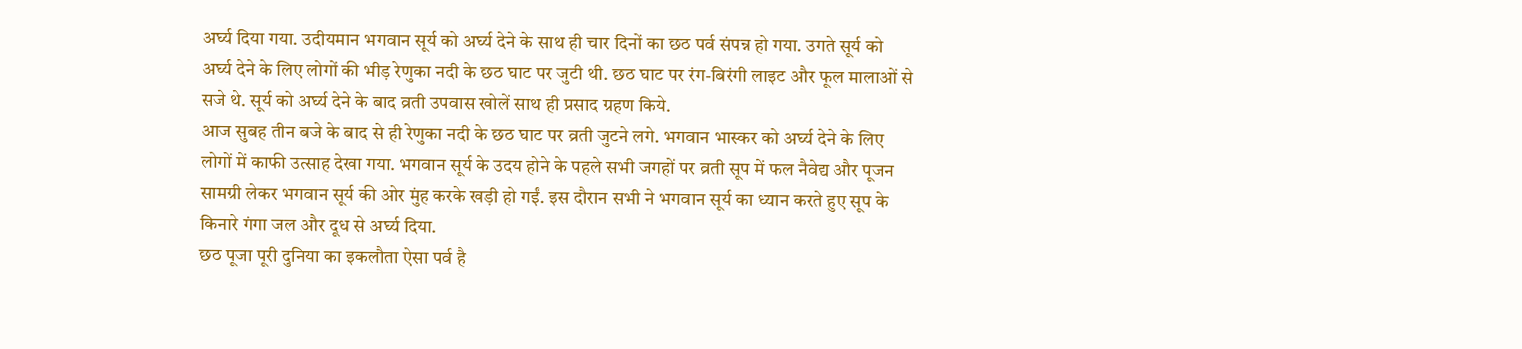अर्घ्य दिया गया. उदीयमान भगवान सूर्य को अर्घ्य देने के साथ ही चार दिनों का छठ पर्व संपन्न हो गया. उगते सूर्य को अर्घ्य देने के लिए लोगों की भीड़ रेणुका नदी के छठ घाट पर जुटी थी. छठ घाट पर रंग-बिरंगी लाइट और फूल मालाओं से सजे थे. सूर्य को अर्घ्य देने के बाद व्रती उपवास खोलें साथ ही प्रसाद ग्रहण किये.
आज सुबह तीन बजे के बाद से ही रेणुका नदी के छठ घाट पर व्रती जुटने लगे. भगवान भास्कर को अर्घ्य देने के लिए लोगों में काफी उत्साह देखा गया. भगवान सूर्य के उदय होने के पहले सभी जगहों पर व्रती सूप में फल नैवेद्य और पूजन सामग्री लेकर भगवान सूर्य की ओर मुंह करके खड़ी हो गईं. इस दौरान सभी ने भगवान सूर्य का ध्यान करते हुए सूप के किनारे गंगा जल और दूध से अर्घ्य दिया.
छठ पूजा पूरी दुनिया का इकलौता ऐसा पर्व है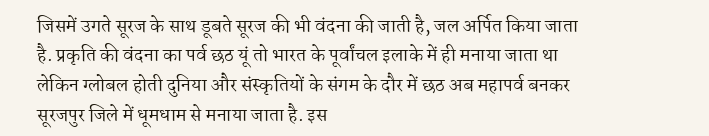जिसमें उगते सूरज के साथ डूबते सूरज की भी वंदना की जाती है, जल अर्पित किया जाता है. प्रकृति की वंदना का पर्व छठ यूं तो भारत के पूर्वांचल इलाके में ही मनाया जाता था लेकिन ग्लोबल होती दुनिया और संस्कृतियों के संगम के दौर में छठ अब महापर्व बनकर सूरजपुर जिले में धूमधाम से मनाया जाता है. इस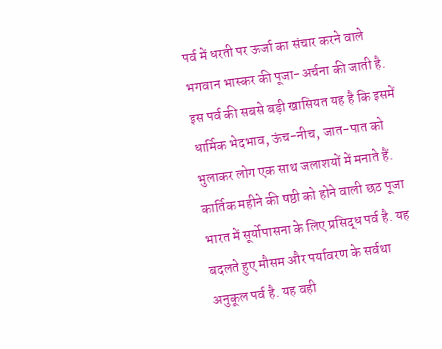पर्व में धरती पर ऊर्जा का संचार करने वाले भगवान भास्कर की पूजा-अर्चना की जाती है.
इस पर्व की सबसे बड़ी खासियत यह है कि इसमें धार्मिक भेदभाव, ऊंच-नीच, जात-पात को भुलाकर लोग एक साथ जलाशयों में मनाते हैं. कार्तिक महीने की षष्ठी को होने वाली छठ पूजा भारत में सूर्योपासना के लिए प्रसिद्ध पर्व है. यह बदलते हुए मौसम और पर्यावरण के सर्वथा अनुकूल पर्व है. यह वही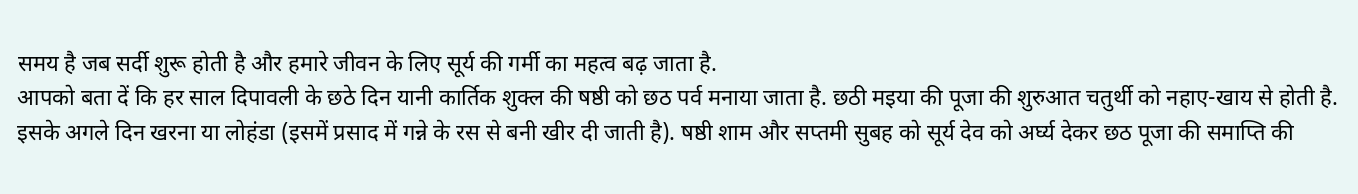समय है जब सर्दी शुरू होती है और हमारे जीवन के लिए सूर्य की गर्मी का महत्व बढ़ जाता है.
आपको बता दें कि हर साल दिपावली के छठे दिन यानी कार्तिक शुक्ल की षष्ठी को छठ पर्व मनाया जाता है. छठी मइया की पूजा की शुरुआत चतुर्थी को नहाए-खाय से होती है. इसके अगले दिन खरना या लोहंडा (इसमें प्रसाद में गन्ने के रस से बनी खीर दी जाती है). षष्ठी शाम और सप्तमी सुबह को सूर्य देव को अर्घ्य देकर छठ पूजा की समाप्ति की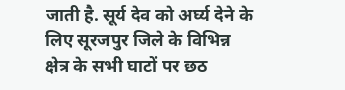जाती है. सूर्य देव को अर्घ्य देने के लिए सूरजपुर जिले के विभिन्न क्षेत्र के सभी घाटों पर छठ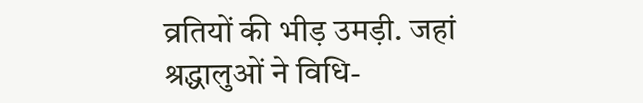व्रतियों की भीड़ उमड़ी. जहां श्रद्धालुओं ने विधि-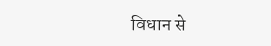विधान से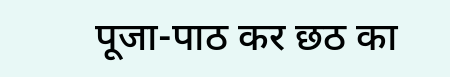पूजा-पाठ कर छठ का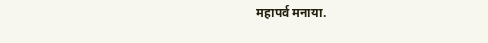महापर्व मनाया.